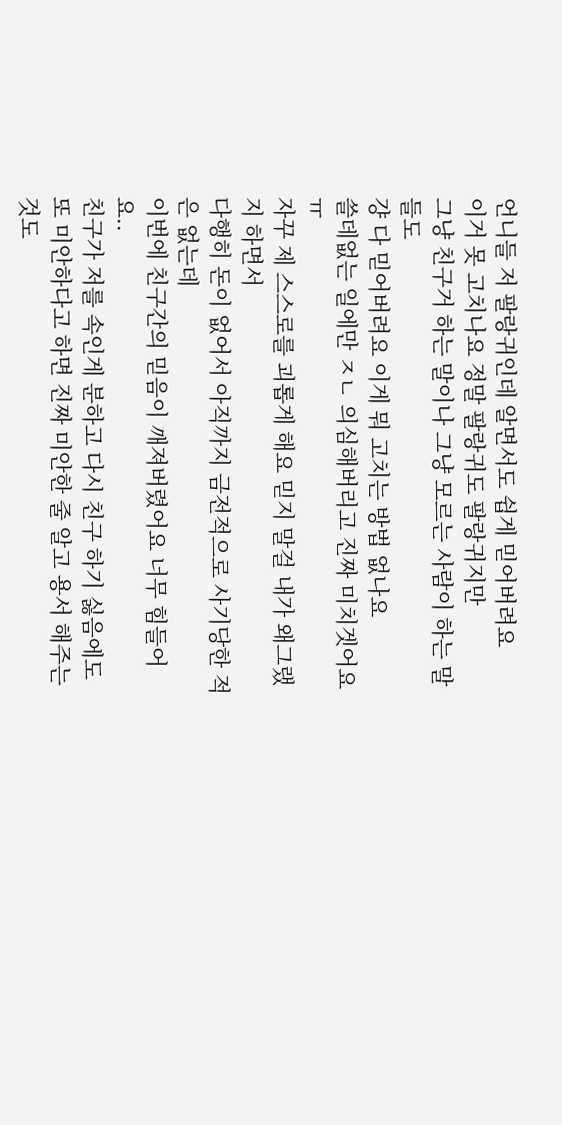언니들 저 팔랑귀인데 알면서도 쉽게 믿어버려요
이거 못 고치나요 정말 팔랑귀도 팔랑귀지만
그냥 친구거 하는 말이나 그냥 모르는 사람이 하는 말들도
걍 다 믿어버려요 이게 뭐 고치는 방법 없나요
쓸데없는 일에만 ㅈㄴ 의심해버리고 진짜 미치겟어요ㅠ
자꾸 제 스스로를 괴롭게 해요 믿지 말걸 내가 왜그랬지 하면서
다행히 돈이 없어서 아직까지 금전적으로 사기당한 적은 없는데
이번에 친구간의 믿음이 깨져버렸어요 너무 힘들어요..
친구가 저를 속인게 분하고 다시 친구 하기 싫음에도
또 미안하다고 하면 진짜 미안한 줄 알고 용서 해주는 것도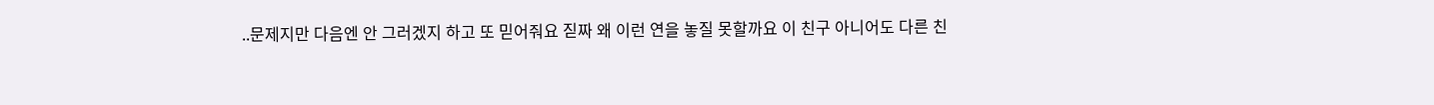..문제지만 다음엔 안 그러겠지 하고 또 믿어줘요 짇짜 왜 이런 연을 놓질 못할까요 이 친구 아니어도 다른 친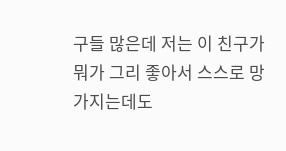구들 많은데 저는 이 친구가 뭐가 그리 좋아서 스스로 망가지는데도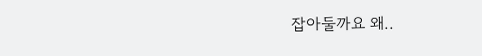잡아둘까요 왜..